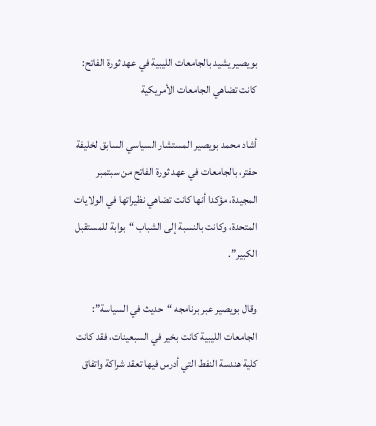بويصير يشيد بالجامعات الليبية في عهد ثورة الفاتح: كانت تضاهي الجامعات الأمريكية

أشاد محمد بويصير المستشار السياسي السابق لخليفة حفتر، بالجامعات في عهد ثورة الفاتح من سبتمبر المجيدة، مؤكدا أنها كانت تضاهي نظيراتها في الولايات المتحدة، وكانت بالنسبة إلى الشباب “بوابة للمستقبل الكبير”.

وقال بويصير عبر برنامجه “حديث في السياسة”: الجامعات الليبية كانت بخير في السبعينات، فقد كانت كلية هندسة النفط التي أدرس فيها تعقد شراكة واتفاق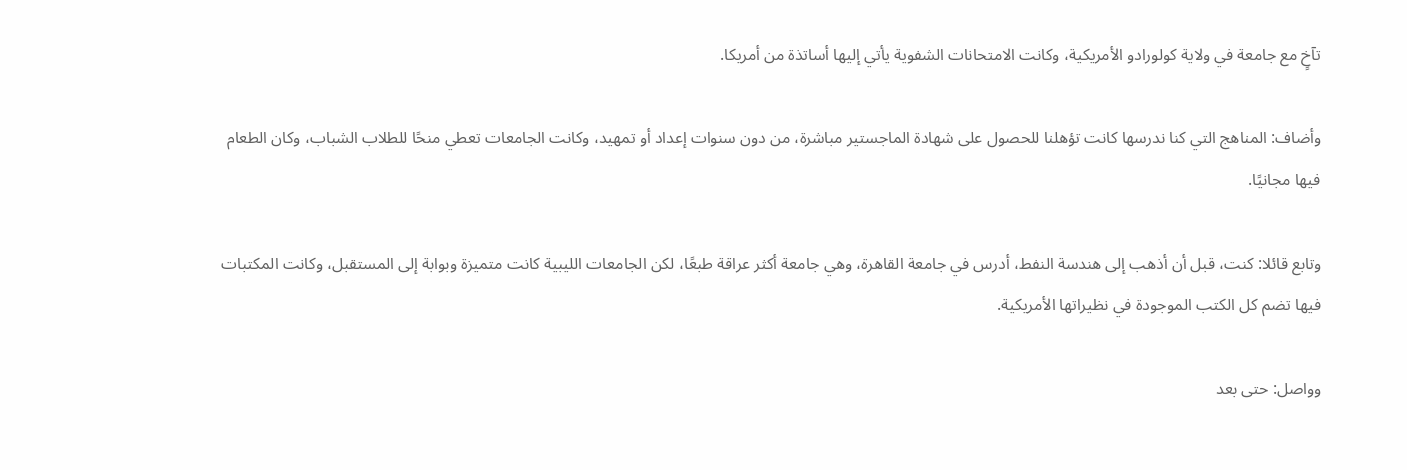تآخٍ مع جامعة في ولاية كولورادو الأمريكية، وكانت الامتحانات الشفوية يأتي إليها أساتذة من أمريكا.

وأضاف: المناهج التي كنا ندرسها كانت تؤهلنا للحصول على شهادة الماجستير مباشرة، من دون سنوات إعداد أو تمهيد، وكانت الجامعات تعطي منحًا للطلاب الشباب، وكان الطعام فيها مجانيًا.

وتابع قائلا: كنت، قبل أن أذهب إلى هندسة النفط، أدرس في جامعة القاهرة، وهي جامعة أكثر عراقة طبعًا، لكن الجامعات الليبية كانت متميزة وبوابة إلى المستقبل، وكانت المكتبات فيها تضم كل الكتب الموجودة في نظيراتها الأمريكية.

وواصل: حتى بعد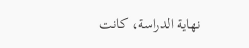نهاية الدراسة، كانت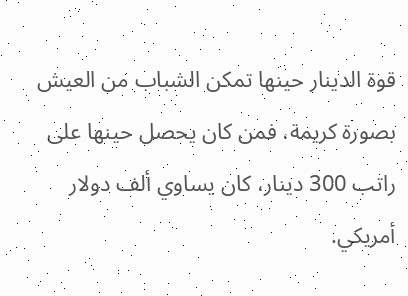قوة الدينار حينها تمكن الشباب من العيش بصورة كريمة، فمن كان يحصل حينها على راتب 300 دينار، كان يساوي ألف دولار أمريكي.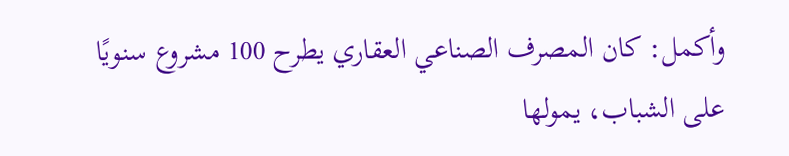وأكمل: كان المصرف الصناعي العقاري يطرح 100 مشروع سنويًا على الشباب، يمولها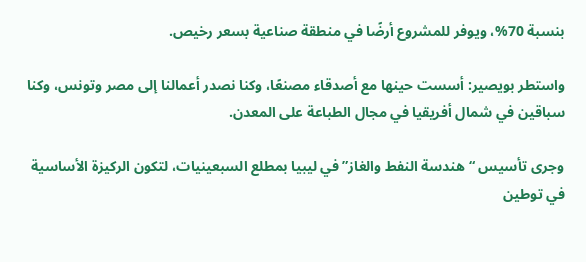بنسبة 70%، ويوفر للمشروع أرضًا في منطقة صناعية بسعر رخيص.

واستطر بويصير: أسست حينها مع أصدقاء مصنعًا، وكنا نصدر أعمالنا إلى مصر وتونس، وكنا سباقين في شمال أفريقيا في مجال الطباعة على المعدن.

وجرى تأسيس “هندسة النفط والغاز” في ليبيا بمطلع السبعينيات، لتكون الركيزة الأساسية في توطين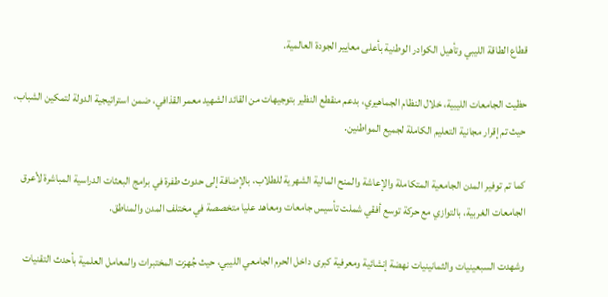قطاع الطاقة الليبي وتأهيل الكوادر الوطنية بأعلى معايير الجودة العالمية.

حظيت الجامعات الليبية، خلال النظام الجماهيري، بدعم منقطع النظير بتوجيهات من القائد الشهيد معمر القذافي، ضمن استراتيجية الدولة لتمكين الشباب، حيث تم إقرار مجانية التعليم الكاملة لجميع المواطنين.

كما تم توفير المدن الجامعية المتكاملة والإعاشة والمنح المالية الشهرية للطلاب، بالإضافة إلى حدوث طفرة في برامج البعثات الدراسية المباشرة لأعرق الجامعات الغربية، بالتوازي مع حركة توسع أفقي شملت تأسيس جامعات ومعاهد عليا متخصصة في مختلف المدن والمناطق.

وشهدت السبعينيات والثمانينيات نهضة إنشائية ومعرفية كبرى داخل الحرم الجامعي الليبي، حيث جُهزت المختبرات والمعامل العلمية بأحدث التقنيات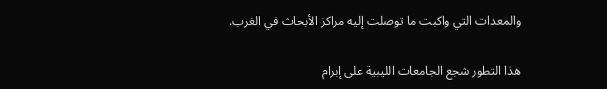والمعدات التي واكبت ما توصلت إليه مراكز الأبحاث في الغرب.

هذا التطور شجع الجامعات الليبية على إبرام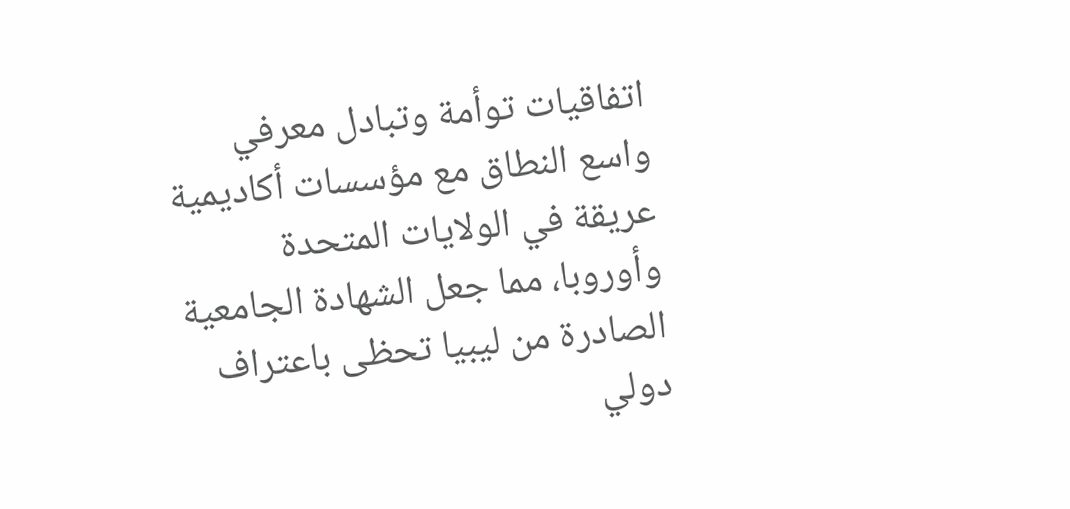اتفاقيات توأمة وتبادل معرفي واسع النطاق مع مؤسسات أكاديمية عريقة في الولايات المتحدة وأوروبا، مما جعل الشهادة الجامعية الصادرة من ليبيا تحظى باعتراف دولي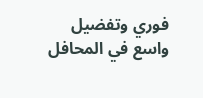فوري وتفضيل واسع في المحافل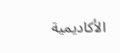الأكاديمية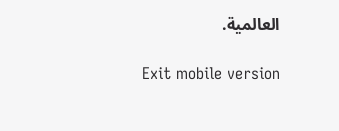العالمية.

Exit mobile version